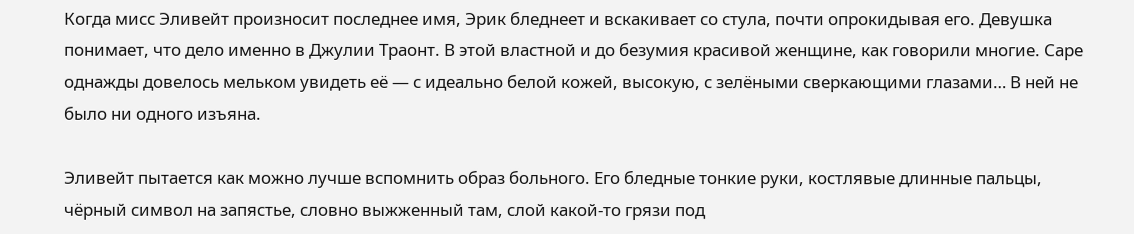Когда мисс Эливейт произносит последнее имя, Эрик бледнеет и вскакивает со стула, почти опрокидывая его. Девушка понимает, что дело именно в Джулии Траонт. В этой властной и до безумия красивой женщине, как говорили многие. Саре однажды довелось мельком увидеть её — с идеально белой кожей, высокую, с зелёными сверкающими глазами… В ней не было ни одного изъяна.

Эливейт пытается как можно лучше вспомнить образ больного. Его бледные тонкие руки, костлявые длинные пальцы, чёрный символ на запястье, словно выжженный там, слой какой-то грязи под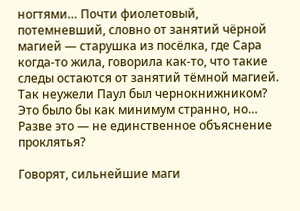ногтями… Почти фиолетовый, потемневший, словно от занятий чёрной магией — старушка из посёлка, где Сара когда-то жила, говорила как-то, что такие следы остаются от занятий тёмной магией. Так неужели Паул был чернокнижником? Это было бы как минимум странно, но… Разве это — не единственное объяснение проклятья?

Говорят, сильнейшие маги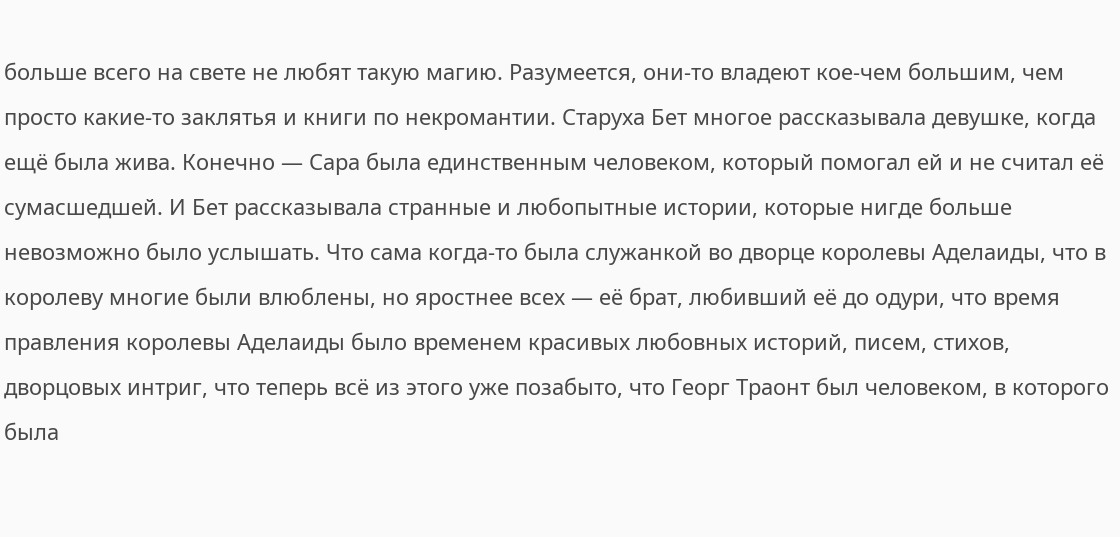больше всего на свете не любят такую магию. Разумеется, они-то владеют кое-чем большим, чем просто какие-то заклятья и книги по некромантии. Старуха Бет многое рассказывала девушке, когда ещё была жива. Конечно — Сара была единственным человеком, который помогал ей и не считал её сумасшедшей. И Бет рассказывала странные и любопытные истории, которые нигде больше невозможно было услышать. Что сама когда-то была служанкой во дворце королевы Аделаиды, что в королеву многие были влюблены, но яростнее всех — её брат, любивший её до одури, что время правления королевы Аделаиды было временем красивых любовных историй, писем, стихов, дворцовых интриг, что теперь всё из этого уже позабыто, что Георг Траонт был человеком, в которого была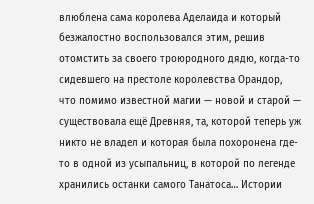влюблена сама королева Аделаида и который безжалостно воспользовался этим, решив отомстить за своего троюродного дядю, когда-то сидевшего на престоле королевства Орандор, что помимо известной магии — новой и старой — существовала ещё Древняя, та, которой теперь уж никто не владел и которая была похоронена где-то в одной из усыпальниц, в которой по легенде хранились останки самого Танатоса… Истории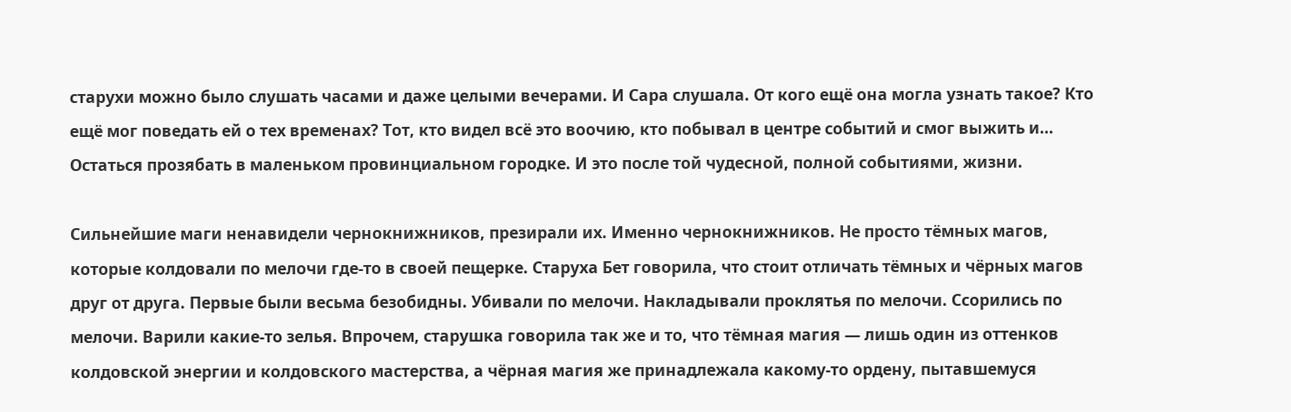старухи можно было слушать часами и даже целыми вечерами. И Сара слушала. От кого ещё она могла узнать такое? Кто ещё мог поведать ей о тех временах? Тот, кто видел всё это воочию, кто побывал в центре событий и смог выжить и… Остаться прозябать в маленьком провинциальном городке. И это после той чудесной, полной событиями, жизни.

Сильнейшие маги ненавидели чернокнижников, презирали их. Именно чернокнижников. Не просто тёмных магов, которые колдовали по мелочи где-то в своей пещерке. Старуха Бет говорила, что стоит отличать тёмных и чёрных магов друг от друга. Первые были весьма безобидны. Убивали по мелочи. Накладывали проклятья по мелочи. Ссорились по мелочи. Варили какие-то зелья. Впрочем, старушка говорила так же и то, что тёмная магия — лишь один из оттенков колдовской энергии и колдовского мастерства, а чёрная магия же принадлежала какому-то ордену, пытавшемуся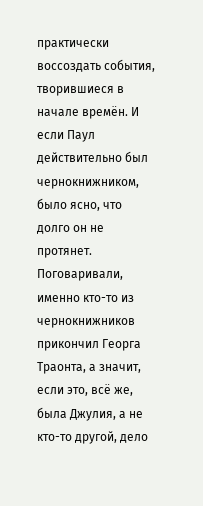практически воссоздать события, творившиеся в начале времён. И если Паул действительно был чернокнижником, было ясно, что долго он не протянет. Поговаривали, именно кто-то из чернокнижников прикончил Георга Траонта, а значит, если это, всё же, была Джулия, а не кто-то другой, дело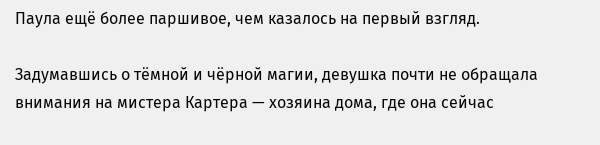Паула ещё более паршивое, чем казалось на первый взгляд.

Задумавшись о тёмной и чёрной магии, девушка почти не обращала внимания на мистера Картера — хозяина дома, где она сейчас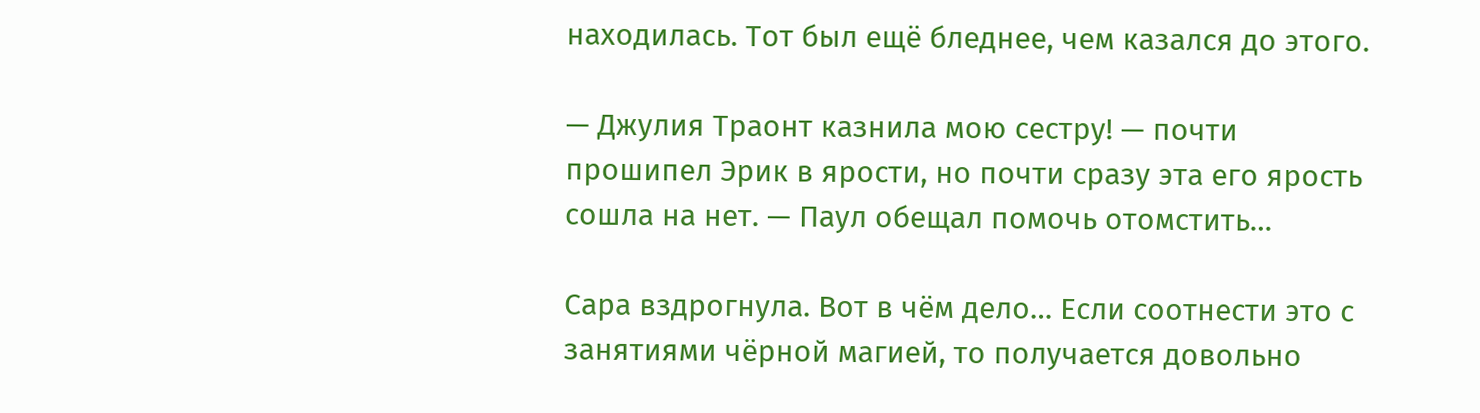находилась. Тот был ещё бледнее, чем казался до этого.

— Джулия Траонт казнила мою сестру! — почти прошипел Эрик в ярости, но почти сразу эта его ярость сошла на нет. — Паул обещал помочь отомстить…

Сара вздрогнула. Вот в чём дело… Если соотнести это с занятиями чёрной магией, то получается довольно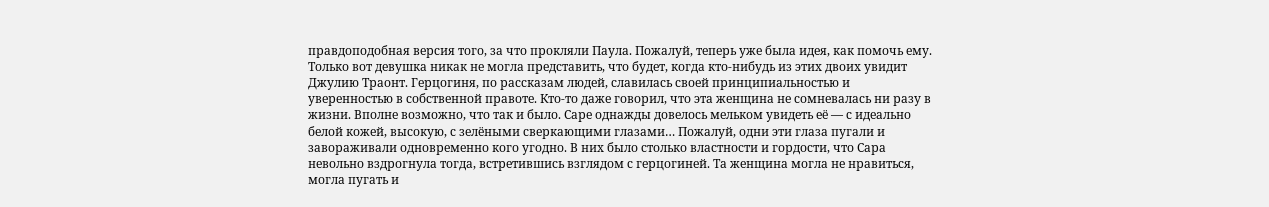правдоподобная версия того, за что прокляли Паула. Пожалуй, теперь уже была идея, как помочь ему. Только вот девушка никак не могла представить, что будет, когда кто-нибудь из этих двоих увидит Джулию Траонт. Герцогиня, по рассказам людей, славилась своей принципиальностью и уверенностью в собственной правоте. Кто-то даже говорил, что эта женщина не сомневалась ни разу в жизни. Вполне возможно, что так и было. Саре однажды довелось мельком увидеть её — с идеально белой кожей, высокую, с зелёными сверкающими глазами… Пожалуй, одни эти глаза пугали и завораживали одновременно кого угодно. В них было столько властности и гордости, что Сара невольно вздрогнула тогда, встретившись взглядом с герцогиней. Та женщина могла не нравиться, могла пугать и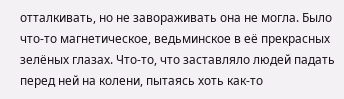отталкивать, но не завораживать она не могла. Было что-то магнетическое, ведьминское в её прекрасных зелёных глазах. Что-то, что заставляло людей падать перед ней на колени, пытаясь хоть как-то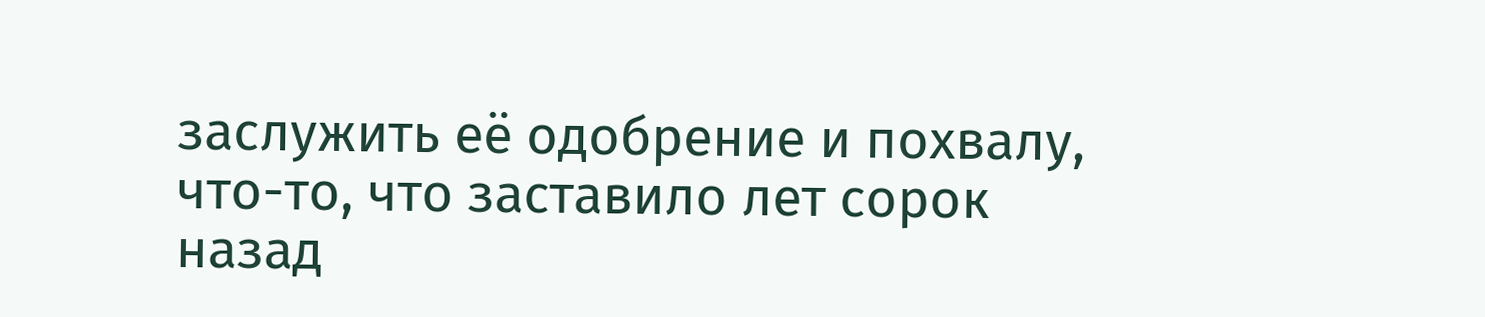заслужить её одобрение и похвалу, что-то, что заставило лет сорок назад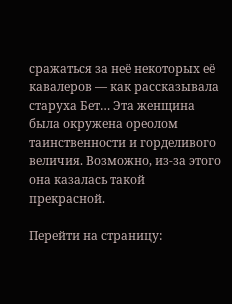сражаться за неё некоторых её кавалеров — как рассказывала старуха Бет… Эта женщина была окружена ореолом таинственности и горделивого величия. Возможно, из-за этого она казалась такой прекрасной.

Перейти на страницу: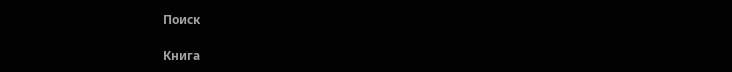Поиск

Книга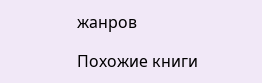жанров

Похожие книги